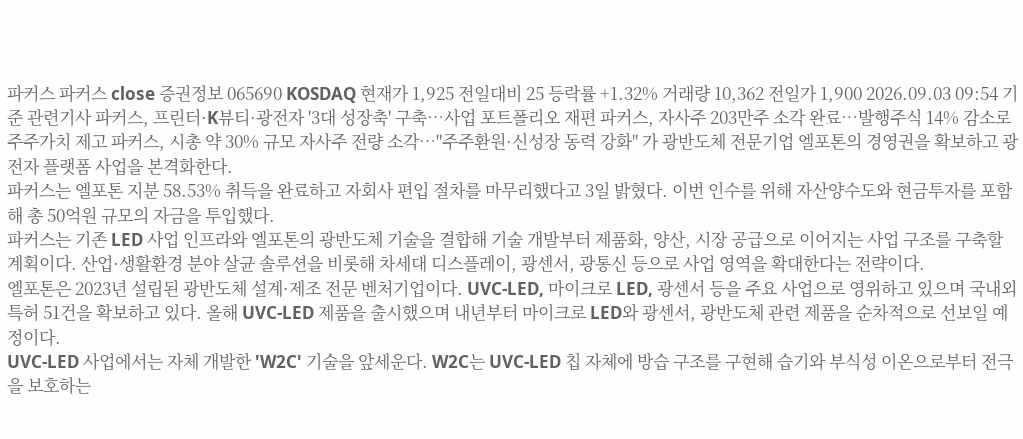파커스 파커스 close 증권정보 065690 KOSDAQ 현재가 1,925 전일대비 25 등락률 +1.32% 거래량 10,362 전일가 1,900 2026.09.03 09:54 기준 관련기사 파커스, 프린터·K뷰티·광전자 '3대 성장축' 구축…사업 포트폴리오 재편 파커스, 자사주 203만주 소각 완료…발행주식 14% 감소로 주주가치 제고 파커스, 시총 약 30% 규모 자사주 전량 소각…"주주환원·신성장 동력 강화" 가 광반도체 전문기업 엘포톤의 경영권을 확보하고 광전자 플랫폼 사업을 본격화한다.
파커스는 엘포톤 지분 58.53% 취득을 완료하고 자회사 편입 절차를 마무리했다고 3일 밝혔다. 이번 인수를 위해 자산양수도와 현금투자를 포함해 총 50억원 규모의 자금을 투입했다.
파커스는 기존 LED 사업 인프라와 엘포톤의 광반도체 기술을 결합해 기술 개발부터 제품화, 양산, 시장 공급으로 이어지는 사업 구조를 구축할 계획이다. 산업·생활환경 분야 살균 솔루션을 비롯해 차세대 디스플레이, 광센서, 광통신 등으로 사업 영역을 확대한다는 전략이다.
엘포톤은 2023년 설립된 광반도체 설계·제조 전문 벤처기업이다. UVC-LED, 마이크로 LED, 광센서 등을 주요 사업으로 영위하고 있으며 국내외 특허 51건을 확보하고 있다. 올해 UVC-LED 제품을 출시했으며 내년부터 마이크로 LED와 광센서, 광반도체 관련 제품을 순차적으로 선보일 예정이다.
UVC-LED 사업에서는 자체 개발한 'W2C' 기술을 앞세운다. W2C는 UVC-LED 칩 자체에 방습 구조를 구현해 습기와 부식성 이온으로부터 전극을 보호하는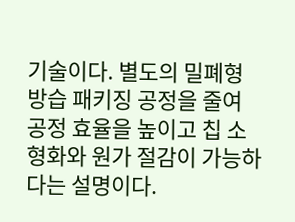기술이다. 별도의 밀폐형 방습 패키징 공정을 줄여 공정 효율을 높이고 칩 소형화와 원가 절감이 가능하다는 설명이다.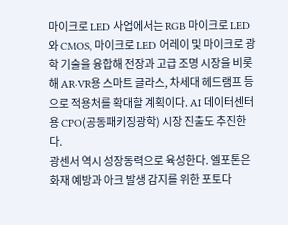마이크로 LED 사업에서는 RGB 마이크로 LED와 CMOS, 마이크로 LED 어레이 및 마이크로 광학 기술을 융합해 전장과 고급 조명 시장을 비롯해 AR·VR용 스마트 글라스, 차세대 헤드램프 등으로 적용처를 확대할 계획이다. AI 데이터센터용 CPO(공동패키징광학) 시장 진출도 추진한다.
광센서 역시 성장동력으로 육성한다. 엘포톤은 화재 예방과 아크 발생 감지를 위한 포토다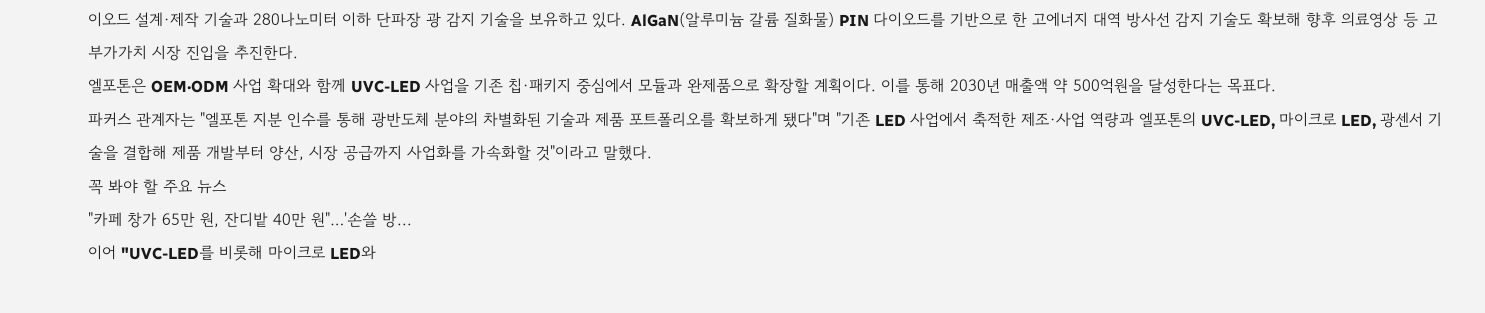이오드 설계·제작 기술과 280나노미터 이하 단파장 광 감지 기술을 보유하고 있다. AlGaN(알루미늄 갈륨 질화물) PIN 다이오드를 기반으로 한 고에너지 대역 방사선 감지 기술도 확보해 향후 의료영상 등 고부가가치 시장 진입을 추진한다.
엘포톤은 OEM·ODM 사업 확대와 함께 UVC-LED 사업을 기존 칩·패키지 중심에서 모듈과 완제품으로 확장할 계획이다. 이를 통해 2030년 매출액 약 500억원을 달성한다는 목표다.
파커스 관계자는 "엘포톤 지분 인수를 통해 광반도체 분야의 차별화된 기술과 제품 포트폴리오를 확보하게 됐다"며 "기존 LED 사업에서 축적한 제조·사업 역량과 엘포톤의 UVC-LED, 마이크로 LED, 광센서 기술을 결합해 제품 개발부터 양산, 시장 공급까지 사업화를 가속화할 것"이라고 말했다.
꼭 봐야 할 주요 뉴스
"카페 창가 65만 원, 잔디밭 40만 원"…'손쓸 방...
이어 "UVC-LED를 비롯해 마이크로 LED와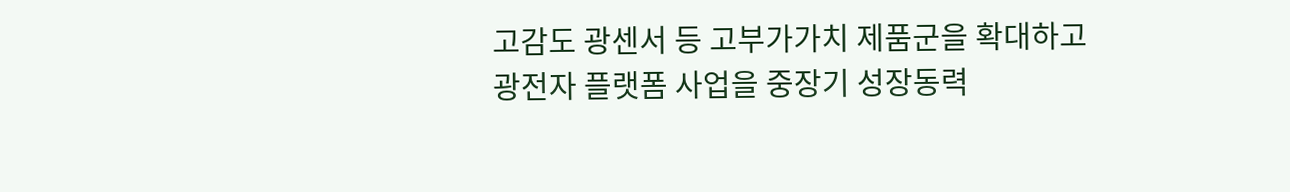고감도 광센서 등 고부가가치 제품군을 확대하고 광전자 플랫폼 사업을 중장기 성장동력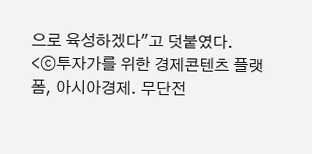으로 육성하겠다"고 덧붙였다.
<ⓒ투자가를 위한 경제콘텐츠 플랫폼, 아시아경제. 무단전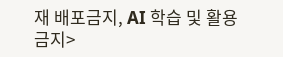재 배포금지, AI 학습 및 활용 금지>